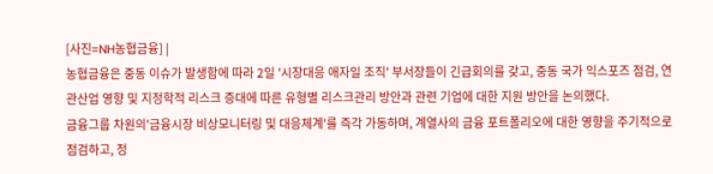[사진=NH농협금융] |
농협금융은 중동 이슈가 발생함에 따라 2일 '시장대응 애자일 조직' 부서장들이 긴급회의를 갖고, 중동 국가 익스포즈 점검, 연관산업 영향 및 지정학적 리스크 증대에 따른 유형별 리스크관리 방안과 관련 기업에 대한 지원 방안을 논의했다.
금융그룹 차원의'금융시장 비상모니터링 및 대응체계'를 즉각 가동하며, 계열사의 금융 포트폴리오에 대한 영향을 주기적으로 점검하고, 정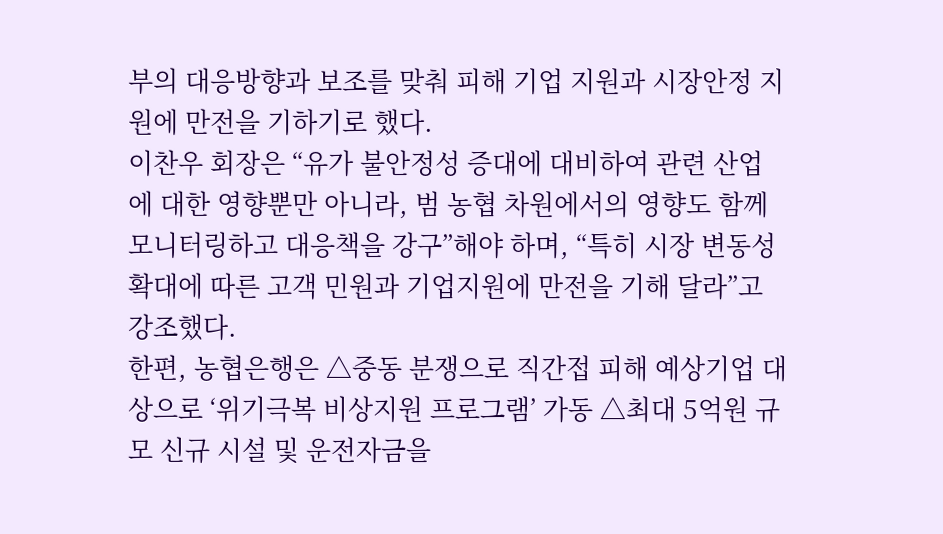부의 대응방향과 보조를 맞춰 피해 기업 지원과 시장안정 지원에 만전을 기하기로 했다.
이찬우 회장은 “유가 불안정성 증대에 대비하여 관련 산업에 대한 영향뿐만 아니라, 범 농협 차원에서의 영향도 함께 모니터링하고 대응책을 강구”해야 하며, “특히 시장 변동성 확대에 따른 고객 민원과 기업지원에 만전을 기해 달라”고 강조했다.
한편, 농협은행은 △중동 분쟁으로 직간접 피해 예상기업 대상으로 ‘위기극복 비상지원 프로그램’ 가동 △최대 5억원 규모 신규 시설 및 운전자금을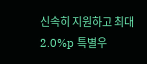신속히 지원하고 최대 2.0%p 특별우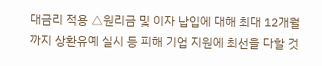대금리 적용 △원리금 및 이자 납입에 대해 최대 12개월까지 상환유예 실시 등 피해 기업 지원에 최선을 다할 것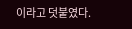이라고 덧붙였다.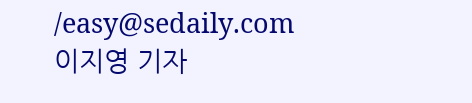/easy@sedaily.com
이지영 기자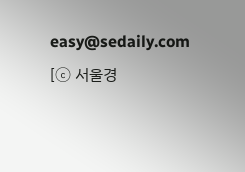easy@sedaily.com
[ⓒ 서울경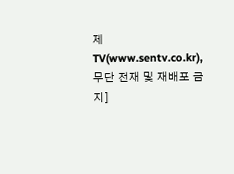제TV(www.sentv.co.kr), 무단 전재 및 재배포 금지]